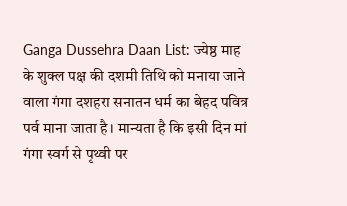Ganga Dussehra Daan List: ज्येष्ठ माह के शुक्ल पक्ष की दशमी तिथि को मनाया जाने वाला गंगा दशहरा सनातन धर्म का बेहद पवित्र पर्व माना जाता है। मान्यता है कि इसी दिन मां गंगा स्वर्ग से पृथ्वी पर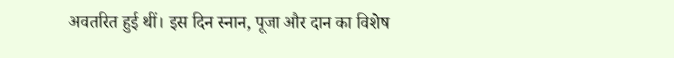अवतरित हुई थीं। इस दिन स्नान, पूजा और दान का विशेष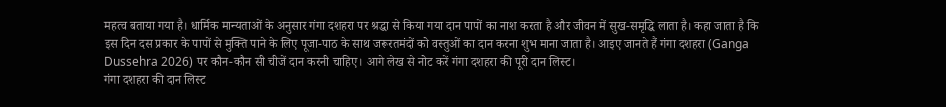महत्व बताया गया है। धार्मिक मान्यताओं के अनुसार गंगा दशहरा पर श्रद्धा से किया गया दान पापों का नाश करता है और जीवन में सुख-समृद्धि लाता है। कहा जाता है कि इस दिन दस प्रकार के पापों से मुक्ति पाने के लिए पूजा-पाठ के साथ जरूरतमंदों को वस्तुओं का दान करना शुभ माना जाता है। आइए जानते हैं गंगा दशहरा (Ganga Dussehra 2026) पर कौन-कौन सी चीजें दान करनी चाहिए। आगे लेख से नोट करें गंगा दशहरा की पूरी दान लिस्ट।
गंगा दशहरा की दान लिस्ट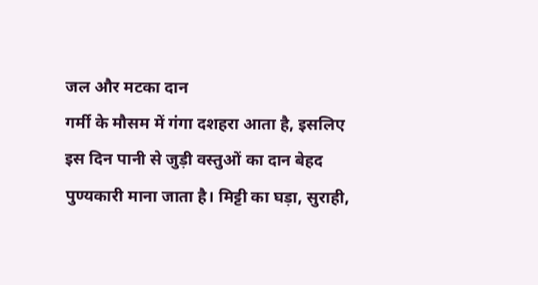जल और मटका दान
गर्मी के मौसम में गंगा दशहरा आता है, इसलिए इस दिन पानी से जुड़ी वस्तुओं का दान बेहद पुण्यकारी माना जाता है। मिट्टी का घड़ा, सुराही,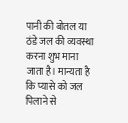पानी की बोतल या ठंडे जल की व्यवस्था करना शुभ माना जाता है। मान्यता है कि प्यासे को जल पिलाने से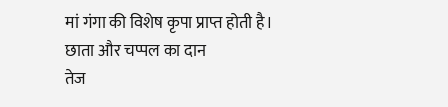मां गंगा की विशेष कृपा प्राप्त होती है।
छाता और चप्पल का दान
तेज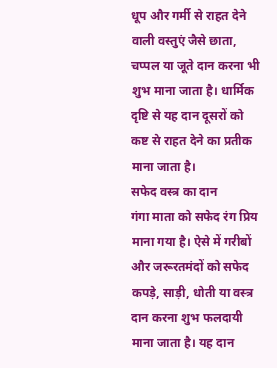धूप और गर्मी से राहत देने वाली वस्तुएं जैसे छाता, चप्पल या जूते दान करना भी शुभ माना जाता है। धार्मिक दृष्टि से यह दान दूसरों को कष्ट से राहत देने का प्रतीक माना जाता है।
सफेद वस्त्र का दान
गंगा माता को सफेद रंग प्रिय माना गया है। ऐसे में गरीबों और जरूरतमंदों को सफेद कपड़े, साड़ी, धोती या वस्त्र दान करना शुभ फलदायी माना जाता है। यह दान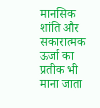मानसिक शांति और सकारात्मक ऊर्जा का प्रतीक भी माना जाता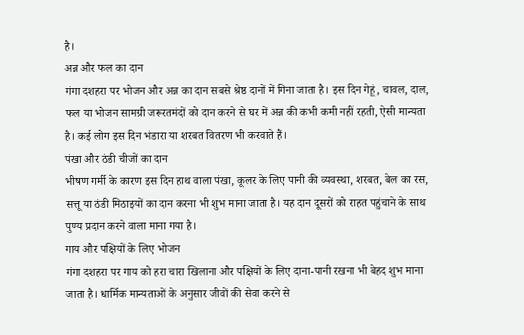है।
अन्न और फल का दान
गंगा दशहरा पर भोजन और अन्न का दान सबसे श्रेष्ठ दानों में गिना जाता है। इस दिन गेहूं, चावल, दाल, फल या भोजन सामग्री जरूरतमंदों को दान करने से घर में अन्न की कभी कमी नहीं रहती, ऐसी मान्यता है। कई लोग इस दिन भंडारा या शरबत वितरण भी करवाते हैं।
पंखा और ठंडी चीजों का दान
भीषण गर्मी के कारण इस दिन हाथ वाला पंखा, कूलर के लिए पानी की व्यवस्था, शरबत, बेल का रस, सत्तू या ठंडी मिठाइयों का दान करना भी शुभ माना जाता है। यह दान दूसरों को राहत पहुंचाने के साथ पुण्य प्रदान करने वाला माना गया है।
गाय और पक्षियों के लिए भोजन
गंगा दशहरा पर गाय को हरा चारा खिलाना और पक्षियों के लिए दाना-पानी रखना भी बेहद शुभ माना जाता है। धार्मिक मान्यताओं के अनुसार जीवों की सेवा करने से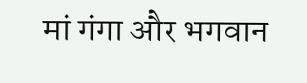मां गंगा और भगवान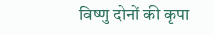विष्णु दोनों की कृपा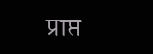प्राप्त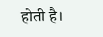होती है।